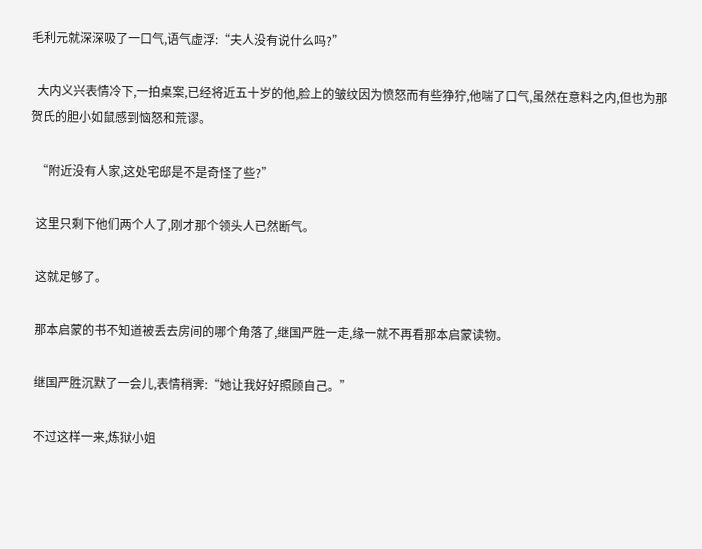毛利元就深深吸了一口气,语气虚浮:“夫人没有说什么吗?”

  大内义兴表情冷下,一拍桌案,已经将近五十岁的他,脸上的皱纹因为愤怒而有些狰狞,他喘了口气,虽然在意料之内,但也为那贺氏的胆小如鼠感到恼怒和荒谬。

  “附近没有人家,这处宅邸是不是奇怪了些?”

  这里只剩下他们两个人了,刚才那个领头人已然断气。

  这就足够了。

  那本启蒙的书不知道被丢去房间的哪个角落了,继国严胜一走,缘一就不再看那本启蒙读物。

  继国严胜沉默了一会儿,表情稍霁:“她让我好好照顾自己。”

  不过这样一来,炼狱小姐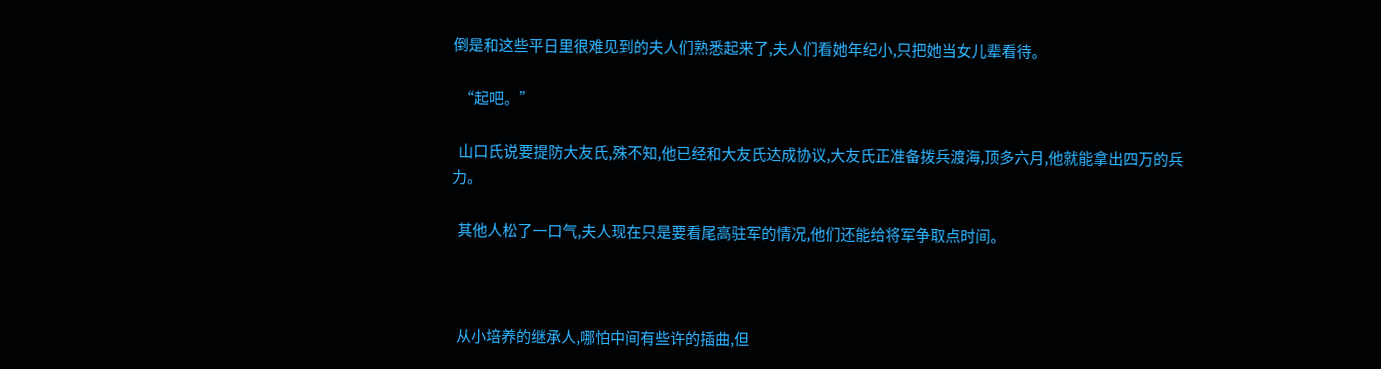倒是和这些平日里很难见到的夫人们熟悉起来了,夫人们看她年纪小,只把她当女儿辈看待。

  “起吧。”

  山口氏说要提防大友氏,殊不知,他已经和大友氏达成协议,大友氏正准备拨兵渡海,顶多六月,他就能拿出四万的兵力。

  其他人松了一口气,夫人现在只是要看尾高驻军的情况,他们还能给将军争取点时间。



  从小培养的继承人,哪怕中间有些许的插曲,但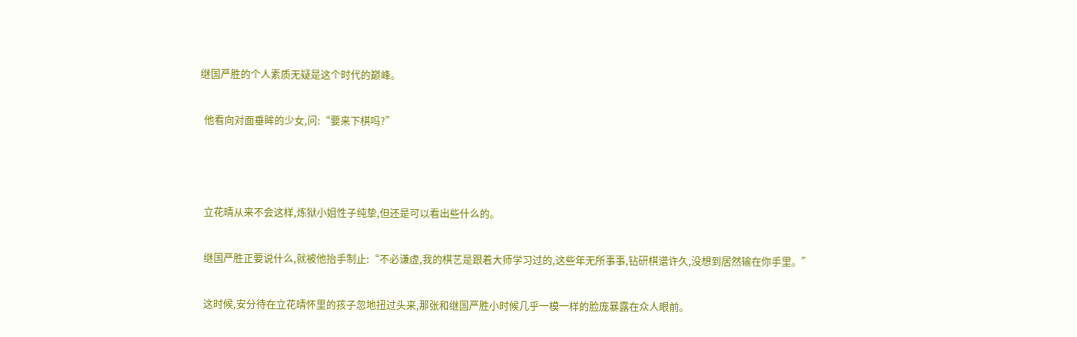继国严胜的个人素质无疑是这个时代的巅峰。

  他看向对面垂眸的少女,问:“要来下棋吗?”



  立花晴从来不会这样,炼狱小姐性子纯挚,但还是可以看出些什么的。

  继国严胜正要说什么,就被他抬手制止:“不必谦虚,我的棋艺是跟着大师学习过的,这些年无所事事,钻研棋谱许久,没想到居然输在你手里。”

  这时候,安分待在立花晴怀里的孩子忽地扭过头来,那张和继国严胜小时候几乎一模一样的脸庞暴露在众人眼前。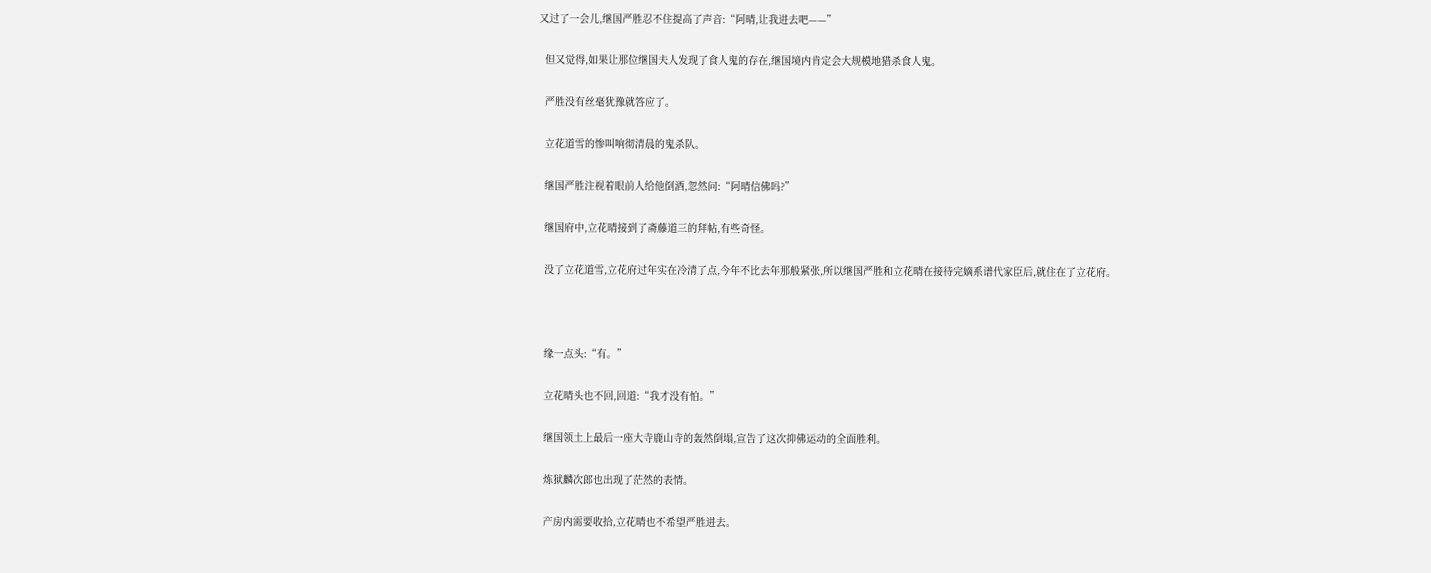又过了一会儿,继国严胜忍不住提高了声音:“阿晴,让我进去吧——”

  但又觉得,如果让那位继国夫人发现了食人鬼的存在,继国境内肯定会大规模地猎杀食人鬼。

  严胜没有丝毫犹豫就答应了。

  立花道雪的惨叫响彻清晨的鬼杀队。

  继国严胜注视着眼前人给他倒酒,忽然问:“阿晴信佛吗?”

  继国府中,立花晴接到了斋藤道三的拜帖,有些奇怪。

  没了立花道雪,立花府过年实在冷清了点,今年不比去年那般紧张,所以继国严胜和立花晴在接待完嫡系谱代家臣后,就住在了立花府。



  缘一点头:“有。”

  立花晴头也不回,回道:“我才没有怕。”

  继国领土上最后一座大寺鹿山寺的轰然倒塌,宣告了这次抑佛运动的全面胜利。

  炼狱麟次郎也出现了茫然的表情。

  产房内需要收拾,立花晴也不希望严胜进去。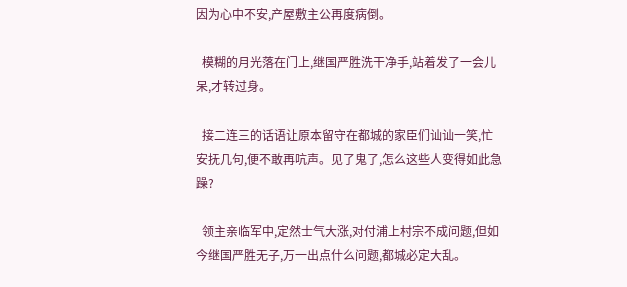因为心中不安,产屋敷主公再度病倒。

  模糊的月光落在门上,继国严胜洗干净手,站着发了一会儿呆,才转过身。

  接二连三的话语让原本留守在都城的家臣们讪讪一笑,忙安抚几句,便不敢再吭声。见了鬼了,怎么这些人变得如此急躁?

  领主亲临军中,定然士气大涨,对付浦上村宗不成问题,但如今继国严胜无子,万一出点什么问题,都城必定大乱。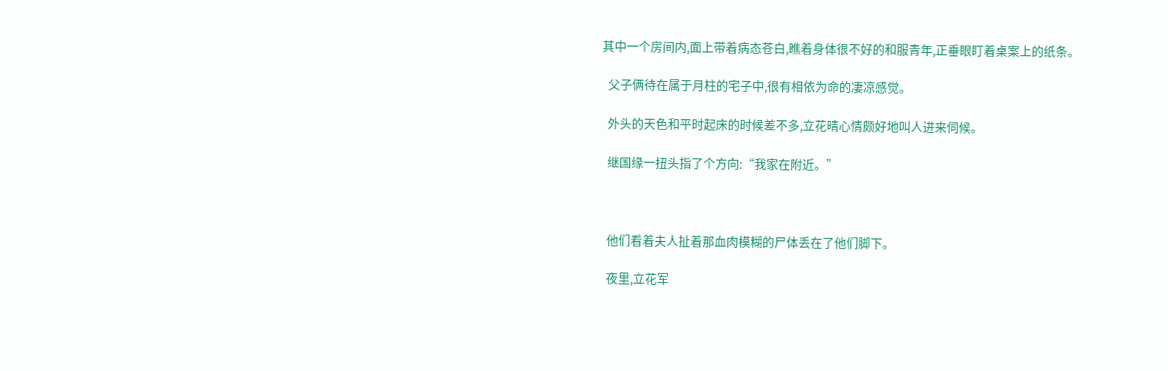其中一个房间内,面上带着病态苍白,瞧着身体很不好的和服青年,正垂眼盯着桌案上的纸条。

  父子俩待在属于月柱的宅子中,很有相依为命的凄凉感觉。

  外头的天色和平时起床的时候差不多,立花晴心情颇好地叫人进来伺候。

  继国缘一扭头指了个方向:“我家在附近。”



  他们看着夫人扯着那血肉模糊的尸体丢在了他们脚下。

  夜里,立花军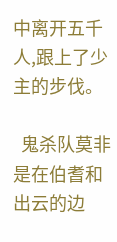中离开五千人,跟上了少主的步伐。

  鬼杀队莫非是在伯耆和出云的边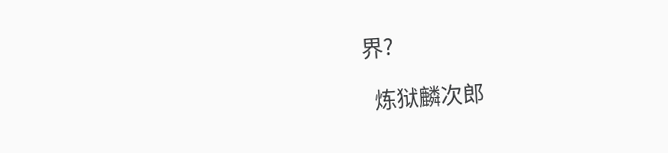界?

  炼狱麟次郎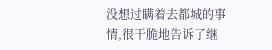没想过瞒着去都城的事情,很干脆地告诉了继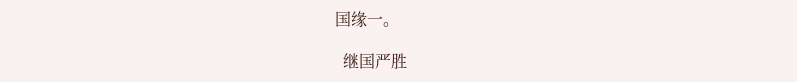国缘一。

  继国严胜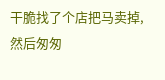干脆找了个店把马卖掉,然后匆匆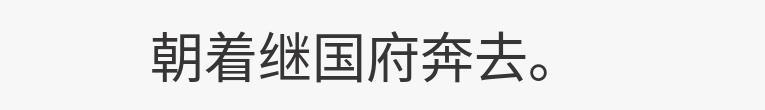朝着继国府奔去。